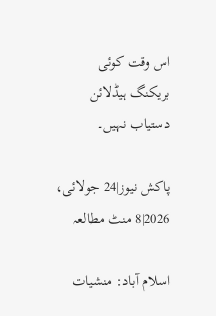اس وقت کوئی بریکنگ ہیڈلائن دستیاب نہیں۔

پاکش نیوز|24 جولائی، 2026|8 منٹ مطالعہ

اسلام آباد: منشیات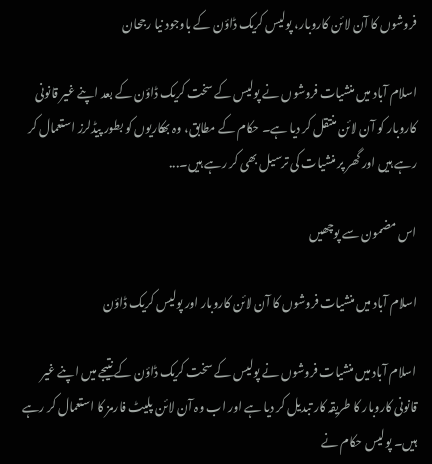فروشوں کا آن لائن کاروبار، پولیس کریک ڈاؤن کے باوجود نیا رجحان

اسلام آباد میں منشیات فروشوں نے پولیس کے سخت کریک ڈاؤن کے بعد اپنے غیر قانونی کاروبار کو آن لائن منتقل کر دیا ہے۔ حکام کے مطابق، وہ بھکاریوں کو بطور پیڈلرز استعمال کر رہے ہیں اور گھر پر منشیات کی ترسیل بھی کر رہے ہیں۔...

اس مضمون سے پوچھیں

اسلام آباد میں منشیات فروشوں کا آن لائن کاروبار اور پولیس کریک ڈاؤن

اسلام آباد میں منشیات فروشوں نے پولیس کے سخت کریک ڈاؤن کے نتیجے میں اپنے غیر قانونی کاروبار کا طریقہ کار تبدیل کر دیا ہے اور اب وہ آن لائن پلیٹ فارمز کا استعمال کر رہے ہیں۔ پولیس حکام نے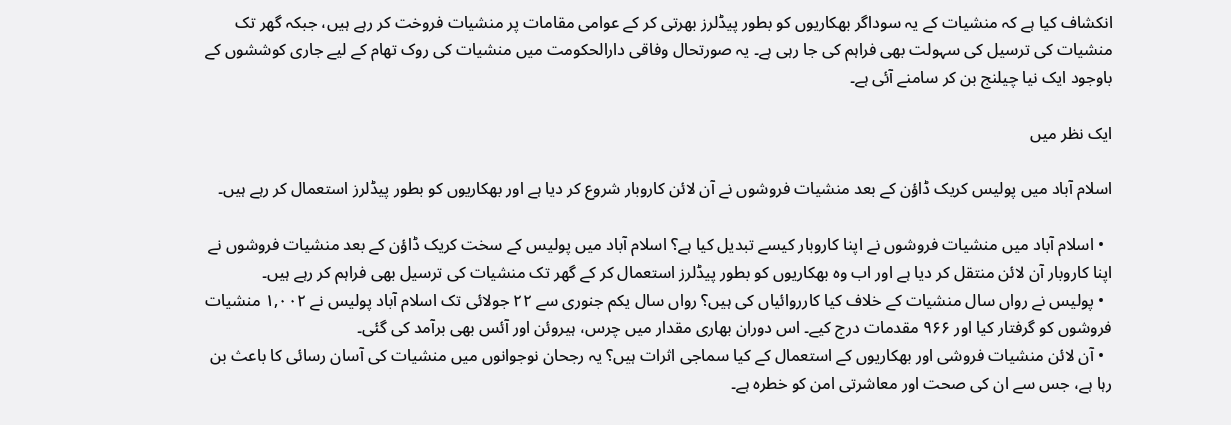انکشاف کیا ہے کہ منشیات کے یہ سوداگر بھکاریوں کو بطور پیڈلرز بھرتی کر کے عوامی مقامات پر منشیات فروخت کر رہے ہیں، جبکہ گھر تک منشیات کی ترسیل کی سہولت بھی فراہم کی جا رہی ہے۔ یہ صورتحال وفاقی دارالحکومت میں منشیات کی روک تھام کے لیے جاری کوششوں کے باوجود ایک نیا چیلنج بن کر سامنے آئی ہے۔

ایک نظر میں

اسلام آباد میں پولیس کریک ڈاؤن کے بعد منشیات فروشوں نے آن لائن کاروبار شروع کر دیا ہے اور بھکاریوں کو بطور پیڈلرز استعمال کر رہے ہیں۔

  • اسلام آباد میں منشیات فروشوں نے اپنا کاروبار کیسے تبدیل کیا ہے؟ اسلام آباد میں پولیس کے سخت کریک ڈاؤن کے بعد منشیات فروشوں نے اپنا کاروبار آن لائن منتقل کر دیا ہے اور اب وہ بھکاریوں کو بطور پیڈلرز استعمال کر کے گھر تک منشیات کی ترسیل بھی فراہم کر رہے ہیں۔
  • پولیس نے رواں سال منشیات کے خلاف کیا کارروائیاں کی ہیں؟ رواں سال یکم جنوری سے ۲۲ جولائی تک اسلام آباد پولیس نے ۱,۰۰۲ منشیات فروشوں کو گرفتار کیا اور ۹۶۶ مقدمات درج کیے۔ اس دوران بھاری مقدار میں چرس، ہیروئن اور آئس بھی برآمد کی گئی۔
  • آن لائن منشیات فروشی اور بھکاریوں کے استعمال کے کیا سماجی اثرات ہیں؟ یہ رجحان نوجوانوں میں منشیات کی آسان رسائی کا باعث بن رہا ہے، جس سے ان کی صحت اور معاشرتی امن کو خطرہ ہے۔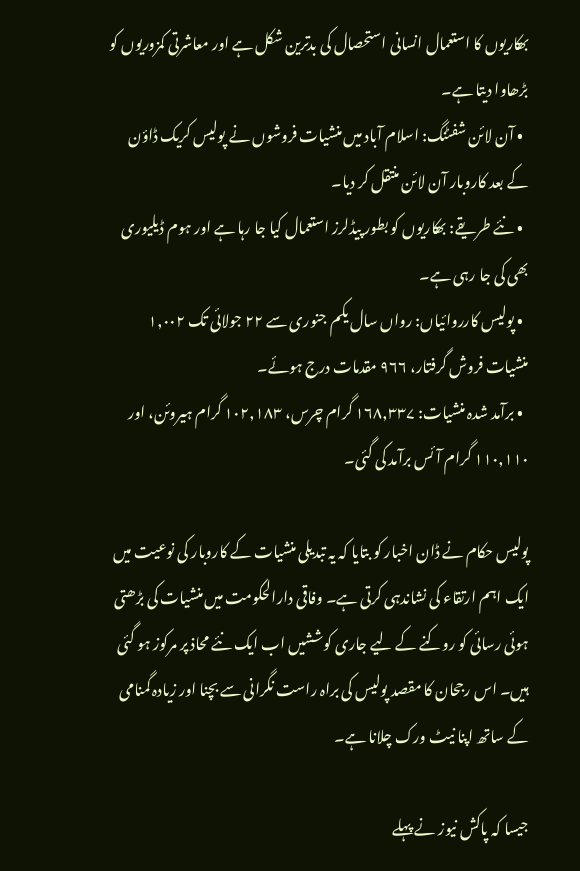بھکاریوں کا استعمال انسانی استحصال کی بدترین شکل ہے اور معاشرتی کمزوریوں کو بڑھاوا دیتا ہے۔
  • آن لائن شفٹنگ: اسلام آباد میں منشیات فروشوں نے پولیس کریک ڈاؤن کے بعد کاروبار آن لائن منتقل کر دیا۔
  • نئے طریقے: بھکاریوں کو بطور پیڈلرز استعمال کیا جا رہا ہے اور ہوم ڈیلیوری بھی کی جا رہی ہے۔
  • پولیس کارروائیاں: رواں سال یکم جنوری سے ۲۲ جولائی تک ۱,۰۰۲ منشیات فروش گرفتار، ۹۶۶ مقدمات درج ہوئے۔
  • برآمد شدہ منشیات: ۱۶۸,۳۳۷ گرام چرس، ۱۰۲,۱۸۳ گرام ہیروئن، اور ۱۱۰,۱۱۰ گرام آئس برآمد کی گئی۔

پولیس حکام نے ڈان اخبار کو بتایا کہ یہ تبدیلی منشیات کے کاروبار کی نوعیت میں ایک اہم ارتقاء کی نشاندہی کرتی ہے۔ وفاقی دارالحکومت میں منشیات کی بڑھتی ہوئی رسائی کو روکنے کے لیے جاری کوششیں اب ایک نئے محاذ پر مرکوز ہو گئی ہیں۔ اس رجحان کا مقصد پولیس کی براہ راست نگرانی سے بچنا اور زیادہ گمنامی کے ساتھ اپنا نیٹ ورک چلانا ہے۔

جیسا کہ پاکش نیوز نے پہلے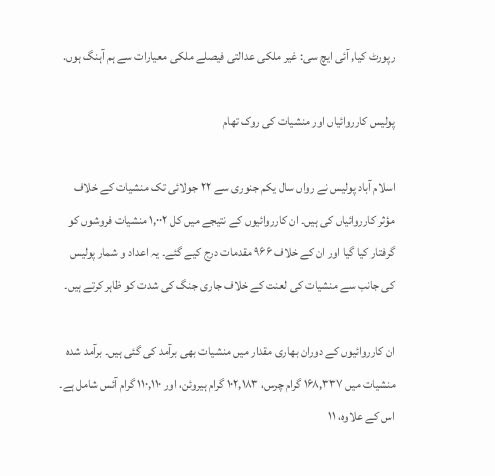رپورٹ کیا, آئی ایچ سی: غیر ملکی عدالتی فیصلے ملکی معیارات سے ہم آہنگ ہوں.

پولیس کارروائیاں اور منشیات کی روک تھام

اسلام آباد پولیس نے رواں سال یکم جنوری سے ۲۲ جولائی تک منشیات کے خلاف مؤثر کارروائیاں کی ہیں۔ ان کارروائیوں کے نتیجے میں کل ۱,۰۰۲ منشیات فروشوں کو گرفتار کیا گیا اور ان کے خلاف ۹۶۶ مقدمات درج کیے گئے۔ یہ اعداد و شمار پولیس کی جانب سے منشیات کی لعنت کے خلاف جاری جنگ کی شدت کو ظاہر کرتے ہیں۔

ان کارروائیوں کے دوران بھاری مقدار میں منشیات بھی برآمد کی گئی ہیں۔ برآمد شدہ منشیات میں ۱۶۸,۳۳۷ گرام چرس، ۱۰۲,۱۸۳ گرام ہیروئن، اور ۱۱۰,۱۱۰ گرام آئس شامل ہے۔ اس کے علاوہ، ۱۱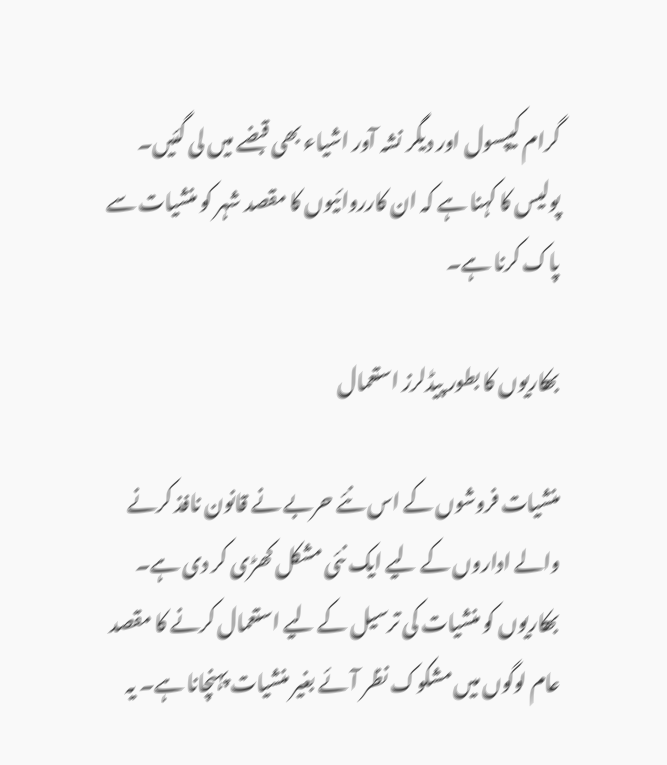گرام کیپسول اور دیگر نشہ آور اشیاء بھی قبضے میں لی گئیں۔ پولیس کا کہنا ہے کہ ان کارروائیوں کا مقصد شہر کو منشیات سے پاک کرنا ہے۔

بھکاریوں کا بطور پیڈلرز استعمال

منشیات فروشوں کے اس نئے حربے نے قانون نافذ کرنے والے اداروں کے لیے ایک نئی مشکل کھڑی کر دی ہے۔ بھکاریوں کو منشیات کی ترسیل کے لیے استعمال کرنے کا مقصد عام لوگوں میں مشکوک نظر آئے بغیر منشیات پہنچانا ہے۔ یہ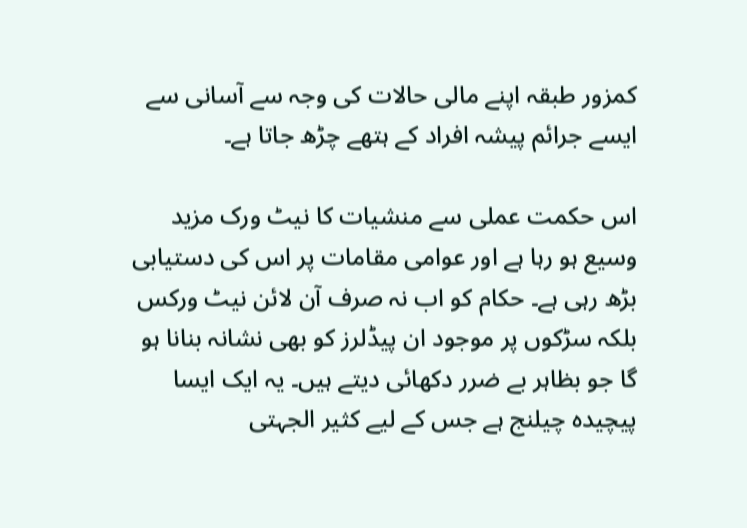کمزور طبقہ اپنے مالی حالات کی وجہ سے آسانی سے ایسے جرائم پیشہ افراد کے ہتھے چڑھ جاتا ہے۔

اس حکمت عملی سے منشیات کا نیٹ ورک مزید وسیع ہو رہا ہے اور عوامی مقامات پر اس کی دستیابی بڑھ رہی ہے۔ حکام کو اب نہ صرف آن لائن نیٹ ورکس بلکہ سڑکوں پر موجود ان پیڈلرز کو بھی نشانہ بنانا ہو گا جو بظاہر بے ضرر دکھائی دیتے ہیں۔ یہ ایک ایسا پیچیدہ چیلنج ہے جس کے لیے کثیر الجہتی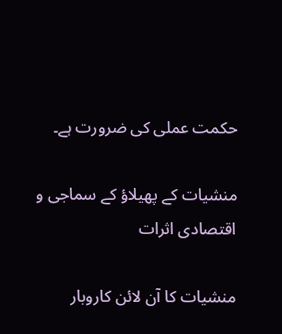حکمت عملی کی ضرورت ہے۔

منشیات کے پھیلاؤ کے سماجی و اقتصادی اثرات

منشیات کا آن لائن کاروبار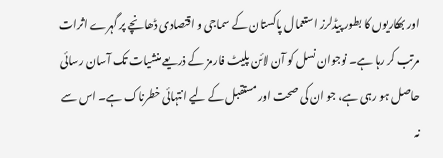اور بھکاریوں کا بطور پیڈلرز استعمال پاکستان کے سماجی و اقتصادی ڈھانچے پر گہرے اثرات مرتب کر رہا ہے۔ نوجوان نسل کو آن لائن پلیٹ فارمز کے ذریعے منشیات تک آسان رسائی حاصل ہو رہی ہے، جو ان کی صحت اور مستقبل کے لیے انتہائی خطرناک ہے۔ اس سے نہ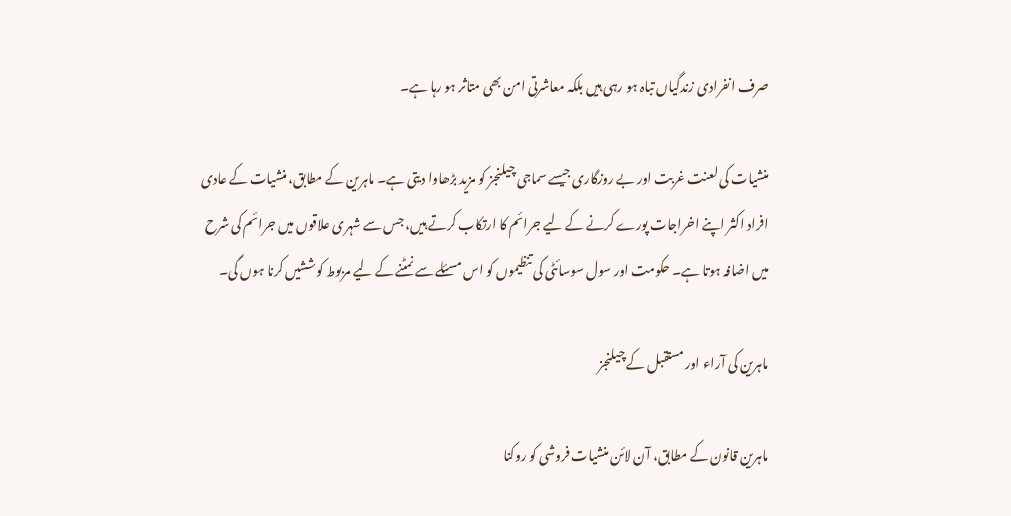صرف انفرادی زندگیاں تباہ ہو رہی ہیں بلکہ معاشرتی امن بھی متاثر ہو رہا ہے۔

منشیات کی لعنت غربت اور بے روزگاری جیسے سماجی چیلنجز کو مزید بڑھاوا دیتی ہے۔ ماہرین کے مطابق، منشیات کے عادی افراد اکثر اپنے اخراجات پورے کرنے کے لیے جرائم کا ارتکاب کرتے ہیں، جس سے شہری علاقوں میں جرائم کی شرح میں اضافہ ہوتا ہے۔ حکومت اور سول سوسائٹی کی تنظیموں کو اس مسئلے سے نمٹنے کے لیے مربوط کوششیں کرنا ہوں گی۔

ماہرین کی آراء اور مستقبل کے چیلنجز

ماہرین قانون کے مطابق، آن لائن منشیات فروشی کو روکنا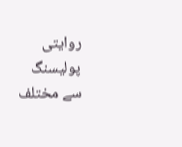روایتی پولیسنگ سے مختلف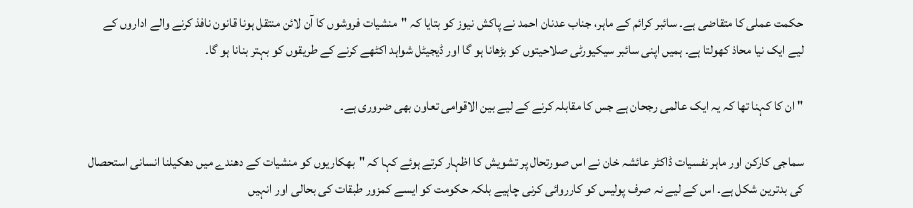حکمت عملی کا متقاضی ہے۔ سائبر کرائم کے ماہر، جناب عدنان احمد نے پاکش نیوز کو بتایا کہ "منشیات فروشوں کا آن لائن منتقل ہونا قانون نافذ کرنے والے اداروں کے لیے ایک نیا محاذ کھولتا ہے۔ ہمیں اپنی سائبر سیکیورٹی صلاحیتوں کو بڑھانا ہو گا اور ڈیجیٹل شواہد اکٹھے کرنے کے طریقوں کو بہتر بنانا ہو گا۔

" ان کا کہنا تھا کہ یہ ایک عالمی رجحان ہے جس کا مقابلہ کرنے کے لیے بین الاقوامی تعاون بھی ضروری ہے۔

سماجی کارکن اور ماہر نفسیات ڈاکٹر عائشہ خان نے اس صورتحال پر تشویش کا اظہار کرتے ہوئے کہا کہ "بھکاریوں کو منشیات کے دھندے میں دھکیلنا انسانی استحصال کی بدترین شکل ہے۔ اس کے لیے نہ صرف پولیس کو کارروائی کرنی چاہیے بلکہ حکومت کو ایسے کمزور طبقات کی بحالی اور انہیں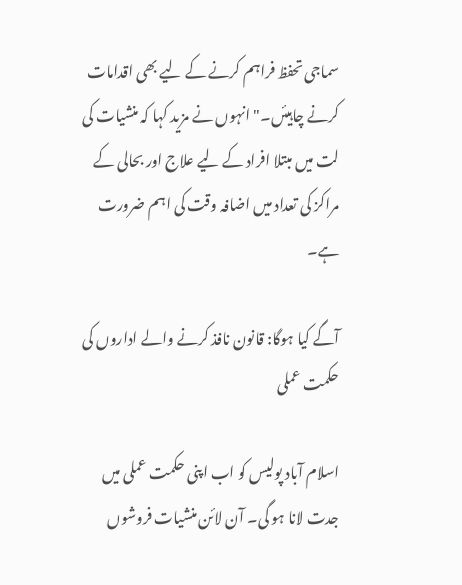سماجی تحفظ فراہم کرنے کے لیے بھی اقدامات کرنے چاہیئں۔" انہوں نے مزید کہا کہ منشیات کی لت میں مبتلا افراد کے لیے علاج اور بحالی کے مراکز کی تعداد میں اضافہ وقت کی اہم ضرورت ہے۔

آگے کیا ہوگا: قانون نافذ کرنے والے اداروں کی حکمت عملی

اسلام آباد پولیس کو اب اپنی حکمت عملی میں جدت لانا ہو گی۔ آن لائن منشیات فروشوں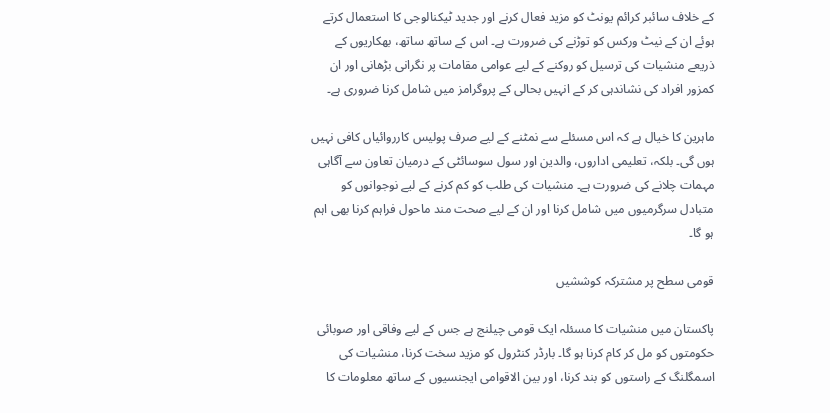کے خلاف سائبر کرائم یونٹ کو مزید فعال کرنے اور جدید ٹیکنالوجی کا استعمال کرتے ہوئے ان کے نیٹ ورکس کو توڑنے کی ضرورت ہے۔ اس کے ساتھ ساتھ، بھکاریوں کے ذریعے منشیات کی ترسیل کو روکنے کے لیے عوامی مقامات پر نگرانی بڑھانی اور ان کمزور افراد کی نشاندہی کر کے انہیں بحالی کے پروگرامز میں شامل کرنا ضروری ہے۔

ماہرین کا خیال ہے کہ اس مسئلے سے نمٹنے کے لیے صرف پولیس کارروائیاں کافی نہیں ہوں گی۔ بلکہ، تعلیمی اداروں، والدین اور سول سوسائٹی کے درمیان تعاون سے آگاہی مہمات چلانے کی ضرورت ہے۔ منشیات کی طلب کو کم کرنے کے لیے نوجوانوں کو متبادل سرگرمیوں میں شامل کرنا اور ان کے لیے صحت مند ماحول فراہم کرنا بھی اہم ہو گا۔

قومی سطح پر مشترکہ کوششیں

پاکستان میں منشیات کا مسئلہ ایک قومی چیلنج ہے جس کے لیے وفاقی اور صوبائی حکومتوں کو مل کر کام کرنا ہو گا۔ بارڈر کنٹرول کو مزید سخت کرنا، منشیات کی اسمگلنگ کے راستوں کو بند کرنا، اور بین الاقوامی ایجنسیوں کے ساتھ معلومات کا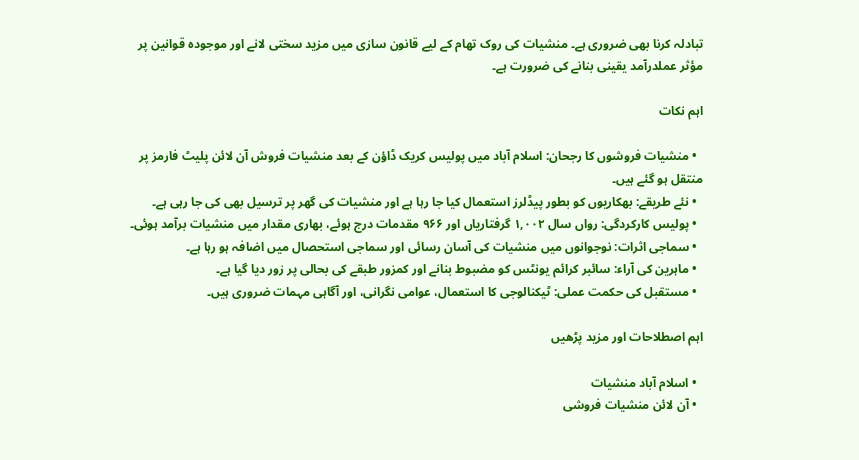تبادلہ کرنا بھی ضروری ہے۔ منشیات کی روک تھام کے لیے قانون سازی میں مزید سختی لانے اور موجودہ قوانین پر مؤثر عملدرآمد یقینی بنانے کی ضرورت ہے۔

اہم نکات

  • منشیات فروشوں کا رجحان: اسلام آباد میں پولیس کریک ڈاؤن کے بعد منشیات فروش آن لائن پلیٹ فارمز پر منتقل ہو گئے ہیں۔
  • نئے طریقے: بھکاریوں کو بطور پیڈلرز استعمال کیا جا رہا ہے اور منشیات کی گھر پر ترسیل بھی کی جا رہی ہے۔
  • پولیس کارکردگی: رواں سال ۱,۰۰۲ گرفتاریاں اور ۹۶۶ مقدمات درج ہوئے، بھاری مقدار میں منشیات برآمد ہوئی۔
  • سماجی اثرات: نوجوانوں میں منشیات کی آسان رسائی اور سماجی استحصال میں اضافہ ہو رہا ہے۔
  • ماہرین کی آراء: سائبر کرائم یونٹس کو مضبوط بنانے اور کمزور طبقے کی بحالی پر زور دیا گیا ہے۔
  • مستقبل کی حکمت عملی: ٹیکنالوجی کا استعمال، عوامی نگرانی، اور آگاہی مہمات ضروری ہیں۔

اہم اصطلاحات اور مزید پڑھیں

  • اسلام آباد منشیات
  • آن لائن منشیات فروشی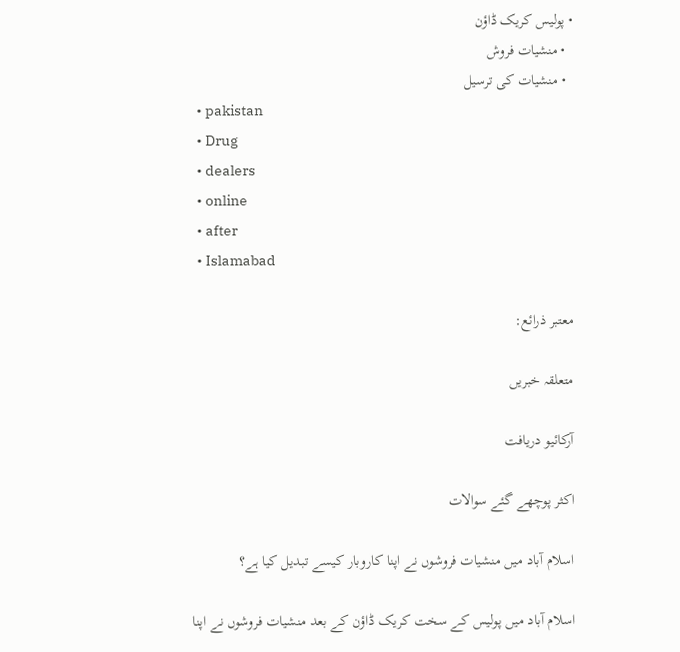• پولیس کریک ڈاؤن
  • منشیات فروش
  • منشیات کی ترسیل
  • pakistan
  • Drug
  • dealers
  • online
  • after
  • Islamabad

معتبر ذرائع:

متعلقہ خبریں

آرکائیو دریافت

اکثر پوچھے گئے سوالات

اسلام آباد میں منشیات فروشوں نے اپنا کاروبار کیسے تبدیل کیا ہے؟

اسلام آباد میں پولیس کے سخت کریک ڈاؤن کے بعد منشیات فروشوں نے اپنا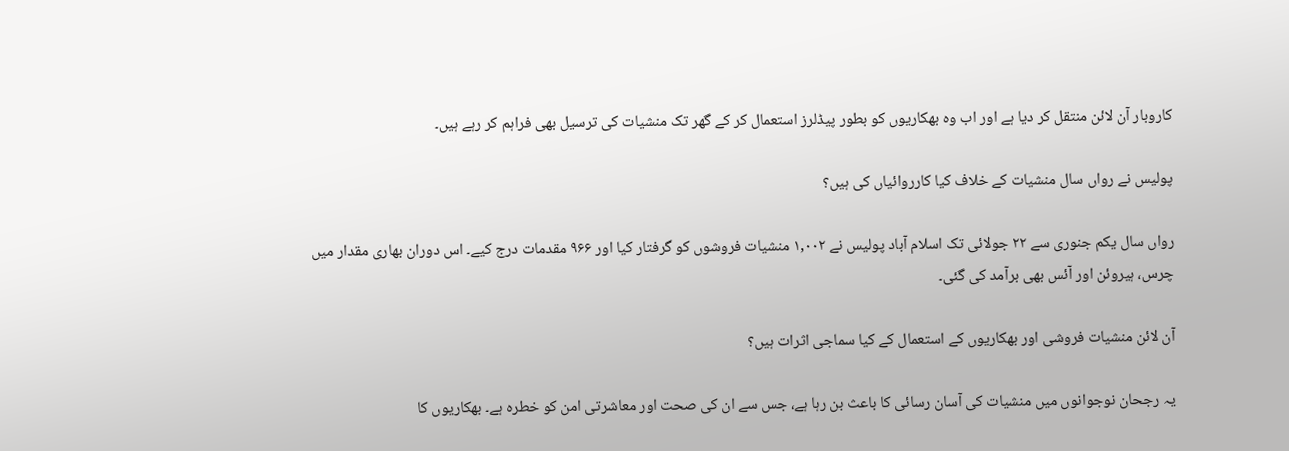کاروبار آن لائن منتقل کر دیا ہے اور اب وہ بھکاریوں کو بطور پیڈلرز استعمال کر کے گھر تک منشیات کی ترسیل بھی فراہم کر رہے ہیں۔

پولیس نے رواں سال منشیات کے خلاف کیا کارروائیاں کی ہیں؟

رواں سال یکم جنوری سے ۲۲ جولائی تک اسلام آباد پولیس نے ۱,۰۰۲ منشیات فروشوں کو گرفتار کیا اور ۹۶۶ مقدمات درج کیے۔ اس دوران بھاری مقدار میں چرس، ہیروئن اور آئس بھی برآمد کی گئی۔

آن لائن منشیات فروشی اور بھکاریوں کے استعمال کے کیا سماجی اثرات ہیں؟

یہ رجحان نوجوانوں میں منشیات کی آسان رسائی کا باعث بن رہا ہے، جس سے ان کی صحت اور معاشرتی امن کو خطرہ ہے۔ بھکاریوں کا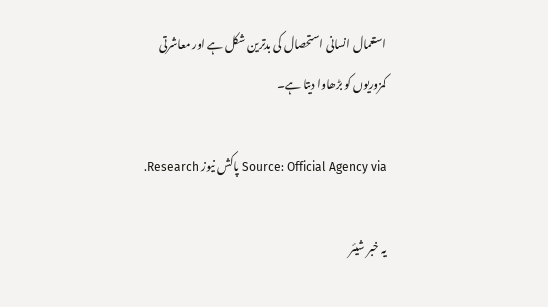استعمال انسانی استحصال کی بدترین شکل ہے اور معاشرتی کمزوریوں کو بڑھاوا دیتا ہے۔

Source: Official Agency via پاکش نیوز Research.

یہ خبر شیئر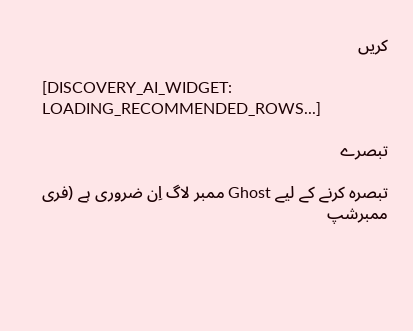کریں

[DISCOVERY_AI_WIDGET: LOADING_RECOMMENDED_ROWS...]

تبصرے

تبصرہ کرنے کے لیے Ghost ممبر لاگ اِن ضروری ہے (فری ممبرشپ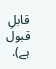قابلِ قبول ہے).